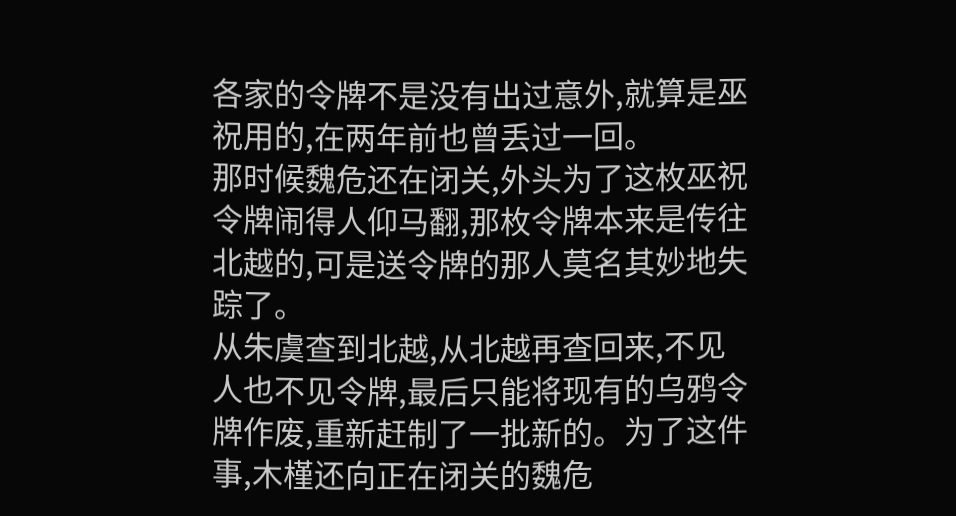各家的令牌不是没有出过意外,就算是巫祝用的,在两年前也曾丢过一回。
那时候魏危还在闭关,外头为了这枚巫祝令牌闹得人仰马翻,那枚令牌本来是传往北越的,可是送令牌的那人莫名其妙地失踪了。
从朱虞查到北越,从北越再查回来,不见人也不见令牌,最后只能将现有的乌鸦令牌作废,重新赶制了一批新的。为了这件事,木槿还向正在闭关的魏危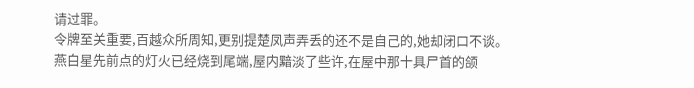请过罪。
令牌至关重要,百越众所周知,更别提楚凤声弄丢的还不是自己的,她却闭口不谈。
燕白星先前点的灯火已经烧到尾端,屋内黯淡了些许,在屋中那十具尸首的颌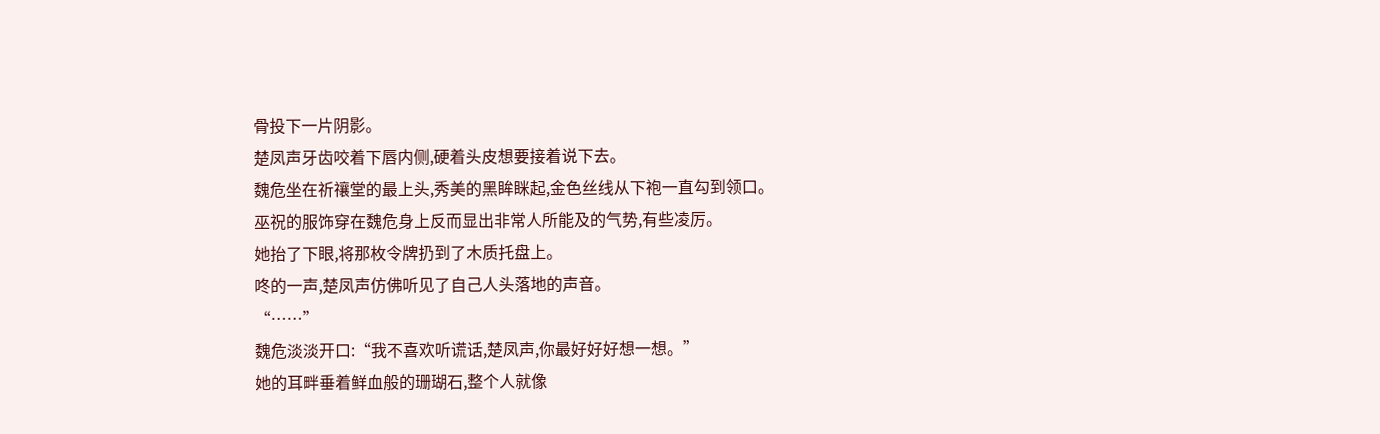骨投下一片阴影。
楚凤声牙齿咬着下唇内侧,硬着头皮想要接着说下去。
魏危坐在祈禳堂的最上头,秀美的黑眸眯起,金色丝线从下袍一直勾到领口。
巫祝的服饰穿在魏危身上反而显出非常人所能及的气势,有些凌厉。
她抬了下眼,将那枚令牌扔到了木质托盘上。
咚的一声,楚凤声仿佛听见了自己人头落地的声音。
“……”
魏危淡淡开口:“我不喜欢听谎话,楚凤声,你最好好好想一想。”
她的耳畔垂着鲜血般的珊瑚石,整个人就像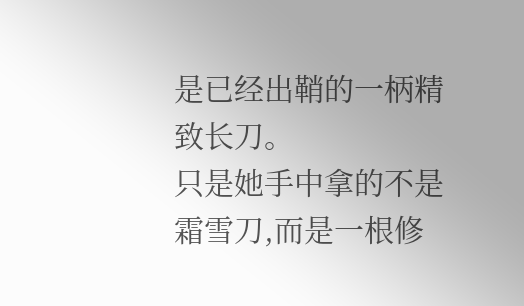是已经出鞘的一柄精致长刀。
只是她手中拿的不是霜雪刀,而是一根修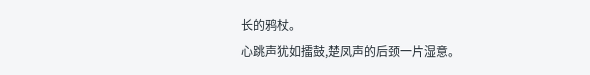长的鸦杖。
心跳声犹如擂鼓,楚凤声的后颈一片湿意。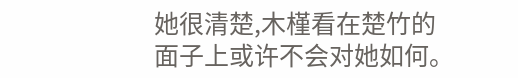她很清楚,木槿看在楚竹的面子上或许不会对她如何。